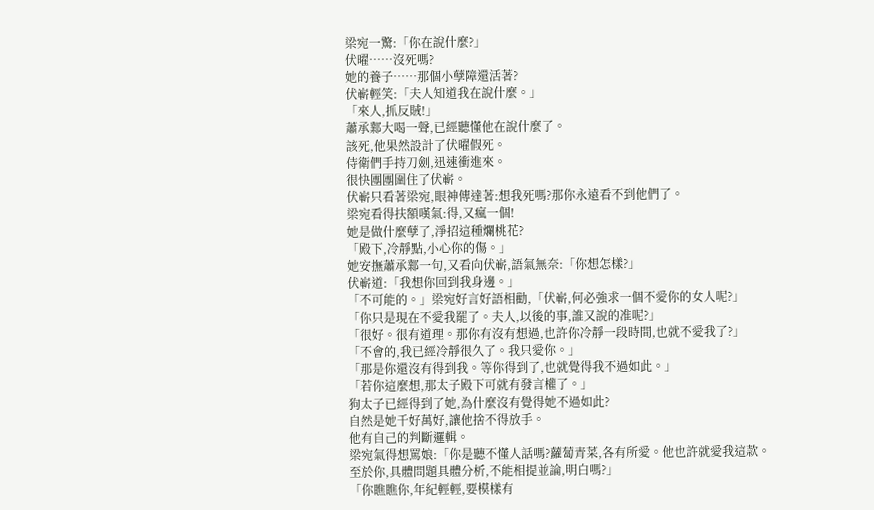梁宛一驚:「你在說什麼?」
伏曜……沒死嗎?
她的養子……那個小孽障還活著?
伏嶄輕笑:「夫人知道我在說什麼。」
「來人,抓反賊!」
蕭承鄴大喝一聲,已經聽懂他在說什麼了。
該死,他果然設計了伏曜假死。
侍衛們手持刀劍,迅速衝進來。
很快團團圍住了伏嶄。
伏嶄只看著梁宛,眼神傳達著:想我死嗎?那你永遠看不到他們了。
梁宛看得扶額嘆氣:得,又瘋一個!
她是做什麼孽了,淨招這種爛桃花?
「殿下,冷靜點,小心你的傷。」
她安撫蕭承鄴一句,又看向伏嶄,語氣無奈:「你想怎樣?」
伏嶄道:「我想你回到我身邊。」
「不可能的。」梁宛好言好語相勸,「伏嶄,何必強求一個不愛你的女人呢?」
「你只是現在不愛我罷了。夫人,以後的事,誰又說的准呢?」
「很好。很有道理。那你有沒有想過,也許你冷靜一段時間,也就不愛我了?」
「不會的,我已經冷靜很久了。我只愛你。」
「那是你還沒有得到我。等你得到了,也就覺得我不過如此。」
「若你這麼想,那太子殿下可就有發言權了。」
狗太子已經得到了她,為什麼沒有覺得她不過如此?
自然是她千好萬好,讓他捨不得放手。
他有自己的判斷邏輯。
梁宛氣得想罵娘:「你是聽不懂人話嗎?蘿蔔青菜,各有所愛。他也許就愛我這款。至於你,具體問題具體分析,不能相提並論,明白嗎?」
「你瞧瞧你,年紀輕輕,要模樣有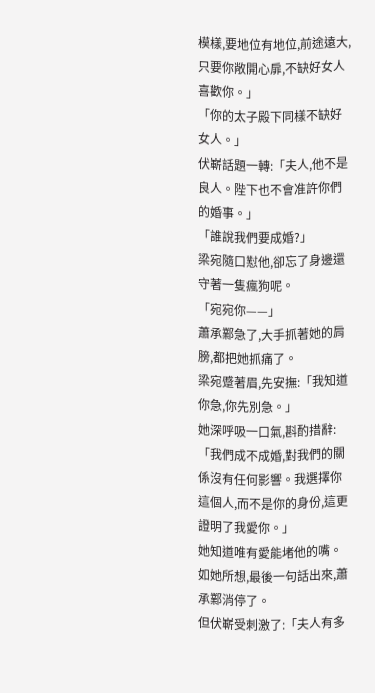模樣,要地位有地位,前途遠大,只要你敞開心扉,不缺好女人喜歡你。」
「你的太子殿下同樣不缺好女人。」
伏嶄話題一轉:「夫人,他不是良人。陛下也不會准許你們的婚事。」
「誰說我們要成婚?」
梁宛隨口懟他,卻忘了身邊還守著一隻瘋狗呢。
「宛宛你——」
蕭承鄴急了,大手抓著她的肩膀,都把她抓痛了。
梁宛蹙著眉,先安撫:「我知道你急,你先別急。」
她深呼吸一口氣,斟酌措辭:「我們成不成婚,對我們的關係沒有任何影響。我選擇你這個人,而不是你的身份,這更證明了我愛你。」
她知道唯有愛能堵他的嘴。
如她所想,最後一句話出來,蕭承鄴消停了。
但伏嶄受刺激了:「夫人有多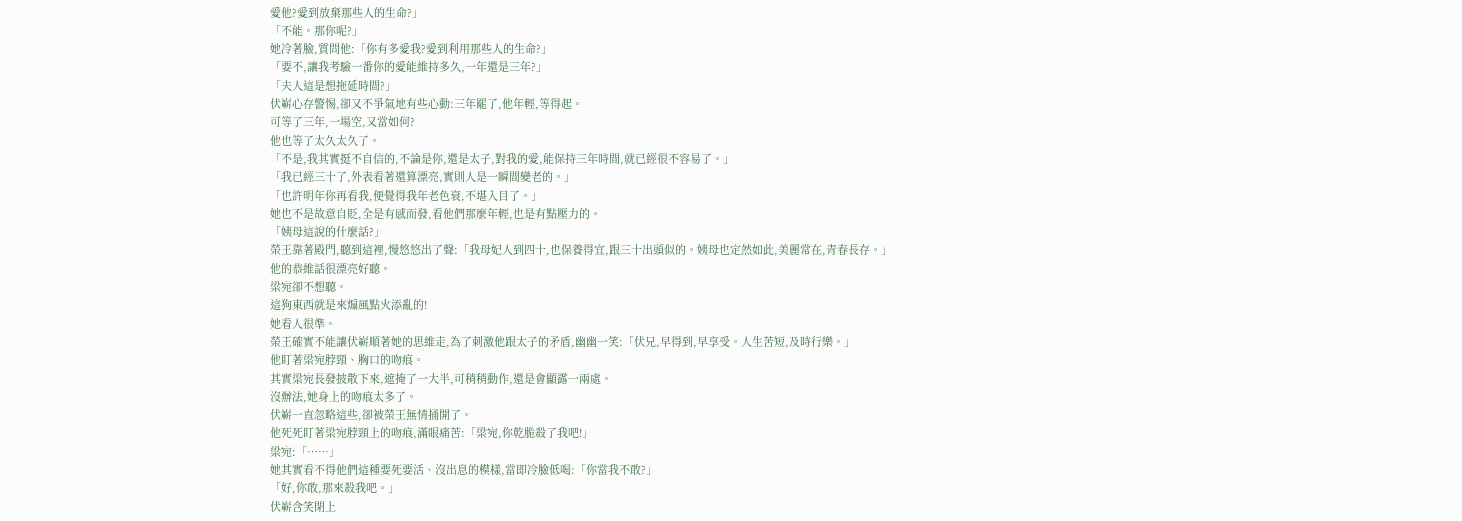愛他?愛到放棄那些人的生命?」
「不能。那你呢?」
她冷著臉,質問他:「你有多愛我?愛到利用那些人的生命?」
「要不,讓我考驗一番你的愛能維持多久,一年還是三年?」
「夫人這是想拖延時間?」
伏嶄心存警惕,卻又不爭氣地有些心動:三年罷了,他年輕,等得起。
可等了三年,一場空,又當如何?
他也等了太久太久了。
「不是,我其實挺不自信的,不論是你,還是太子,對我的愛,能保持三年時間,就已經很不容易了。」
「我已經三十了,外表看著還算漂亮,實則人是一瞬間變老的。」
「也許明年你再看我,便覺得我年老色衰,不堪入目了。」
她也不是故意自貶,全是有感而發,看他們那麼年輕,也是有點壓力的。
「姨母這說的什麼話?」
榮王靠著殿門,聽到這裡,慢悠悠出了聲:「我母妃人到四十,也保養得宜,跟三十出頭似的。姨母也定然如此,美麗常在,青春長存。」
他的恭維話很漂亮好聽。
梁宛卻不想聽。
這狗東西就是來煽風點火添亂的!
她看人很準。
榮王確實不能讓伏嶄順著她的思維走,為了刺激他跟太子的矛盾,幽幽一笑:「伏兄,早得到,早享受。人生苦短,及時行樂。」
他盯著梁宛脖頸、胸口的吻痕。
其實梁宛長發披散下來,遮掩了一大半,可稍稍動作,還是會顯露一兩處。
沒辦法,她身上的吻痕太多了。
伏嶄一直忽略這些,卻被榮王無情捅開了。
他死死盯著梁宛脖頸上的吻痕,滿眼痛苦:「梁宛,你乾脆殺了我吧!」
梁宛:「……」
她其實看不得他們這種要死要活、沒出息的模樣,當即冷臉低喝:「你當我不敢?」
「好,你敢,那來殺我吧。」
伏嶄含笑閉上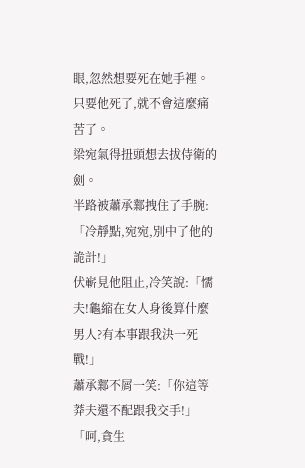眼,忽然想要死在她手裡。
只要他死了,就不會這麼痛苦了。
梁宛氣得扭頭想去拔侍衛的劍。
半路被蕭承鄴拽住了手腕:「冷靜點,宛宛,別中了他的詭計!」
伏嶄見他阻止,冷笑說:「懦夫!龜縮在女人身後算什麼男人?有本事跟我決一死戰!」
蕭承鄴不屑一笑:「你這等莽夫還不配跟我交手!」
「呵,貪生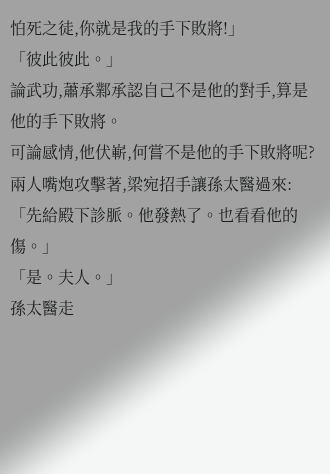怕死之徒,你就是我的手下敗將!」
「彼此彼此。」
論武功,蕭承鄴承認自己不是他的對手,算是他的手下敗將。
可論感情,他伏嶄,何嘗不是他的手下敗將呢?
兩人嘴炮攻擊著,梁宛招手讓孫太醫過來:「先給殿下診脈。他發熱了。也看看他的傷。」
「是。夫人。」
孫太醫走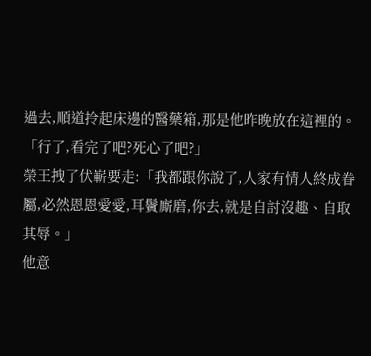過去,順道拎起床邊的醫藥箱,那是他昨晚放在這裡的。
「行了,看完了吧?死心了吧?」
榮王拽了伏嶄要走:「我都跟你說了,人家有情人終成眷屬,必然恩恩愛愛,耳鬢廝磨,你去,就是自討沒趣、自取其辱。」
他意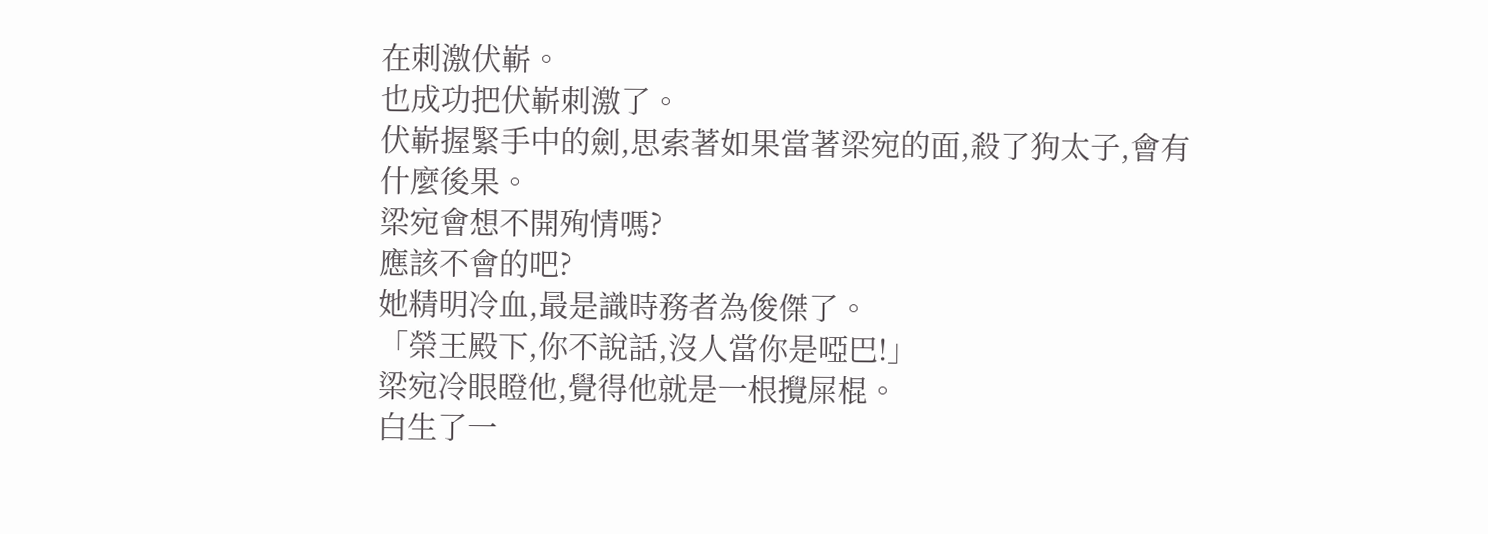在刺激伏嶄。
也成功把伏嶄刺激了。
伏嶄握緊手中的劍,思索著如果當著梁宛的面,殺了狗太子,會有什麼後果。
梁宛會想不開殉情嗎?
應該不會的吧?
她精明冷血,最是識時務者為俊傑了。
「榮王殿下,你不說話,沒人當你是啞巴!」
梁宛冷眼瞪他,覺得他就是一根攪屎棍。
白生了一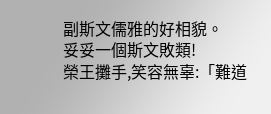副斯文儒雅的好相貌。
妥妥一個斯文敗類!
榮王攤手,笑容無辜:「難道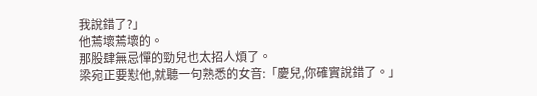我說錯了?」
他蔫壞蔫壞的。
那股肆無忌憚的勁兒也太招人煩了。
梁宛正要懟他,就聽一句熟悉的女音:「慶兒,你確實說錯了。」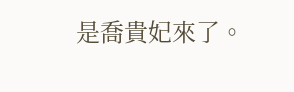是喬貴妃來了。